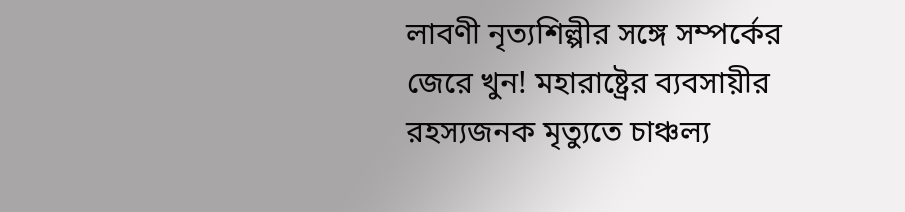লাবণী নৃত্যশিল্পীর সঙ্গে সম্পর্কের জেরে খুন! মহারাষ্ট্রের ব্যবসায়ীর রহস্যজনক মৃত্যুতে চাঞ্চল্য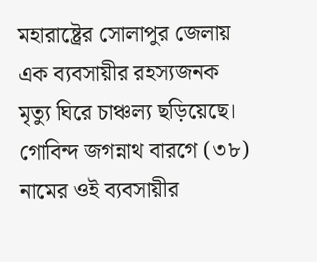মহারাষ্ট্রের সোলাপুর জেলায় এক ব্যবসায়ীর রহস্যজনক মৃত্যু ঘিরে চাঞ্চল্য ছড়িয়েছে। গোবিন্দ জগন্নাথ বারগে (৩৮) নামের ওই ব্যবসায়ীর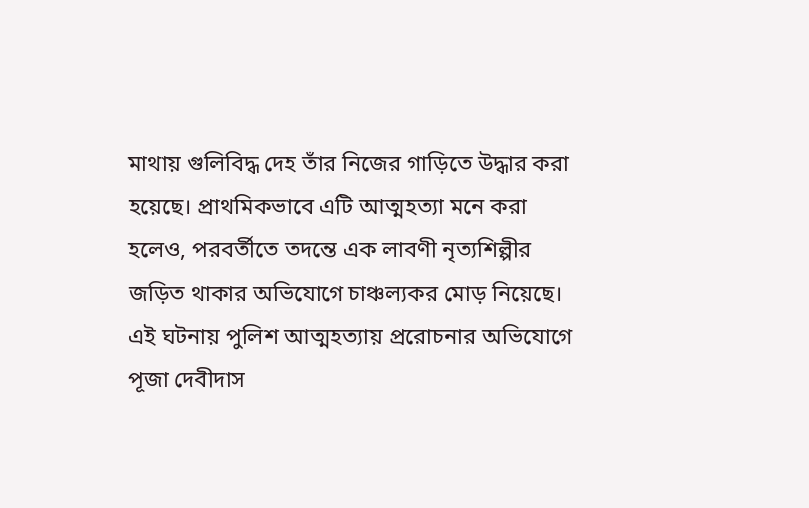মাথায় গুলিবিদ্ধ দেহ তাঁর নিজের গাড়িতে উদ্ধার করা হয়েছে। প্রাথমিকভাবে এটি আত্মহত্যা মনে করা হলেও, পরবর্তীতে তদন্তে এক লাবণী নৃত্যশিল্পীর জড়িত থাকার অভিযোগে চাঞ্চল্যকর মোড় নিয়েছে। এই ঘটনায় পুলিশ আত্মহত্যায় প্ররোচনার অভিযোগে পূজা দেবীদাস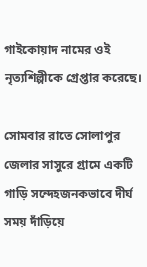গাইকোয়াদ নামের ওই নৃত্যশিল্পীকে গ্রেপ্তার করেছে।

সোমবার রাতে সোলাপুর জেলার সাসুরে গ্রামে একটি গাড়ি সন্দেহজনকভাবে দীর্ঘ সময় দাঁড়িয়ে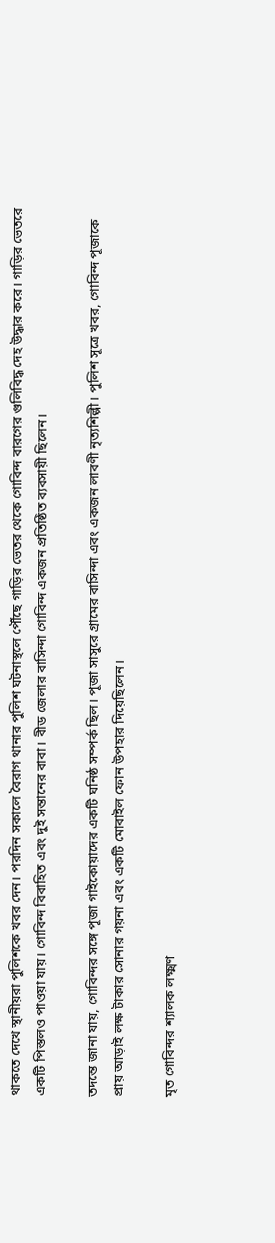থাকতে দেখে স্থানীয়রা পুলিশকে খবর দেন। পরদিন সকালে বৈরাগ থানার পুলিশ ঘটনাস্থলে পৌঁছে গাড়ির ভেতর থেকে গোবিন্দ বারগের গুলিবিদ্ধ দেহ উদ্ধার করে। গাড়ির ভেতরে একটি পিস্তলও পাওয়া যায়। গোবিন্দ বিবাহিত এবং দুই সন্তানের বাবা। বীড জেলার বাসিন্দা গোবিন্দ একজন প্রতিষ্ঠিত ব্যবসায়ী ছিলেন।

তদন্তে জানা যায়, গোবিন্দর সঙ্গে পূজা গাইকোয়াদের একটি ঘনিষ্ঠ সম্পর্ক ছিল। পূজা সাসুরে গ্রামের বাসিন্দা এবং একজন লাবণী নৃত্যশিল্পী। পুলিশ সূত্রে খবর, গোবিন্দ পূজাকে প্রায় আড়াই লক্ষ টাকার সোনার গয়না এবং একটি মোবাইল ফোন উপহার দিয়েছিলেন।

মৃত গোবিন্দর শ্যালক লক্ষ্মণ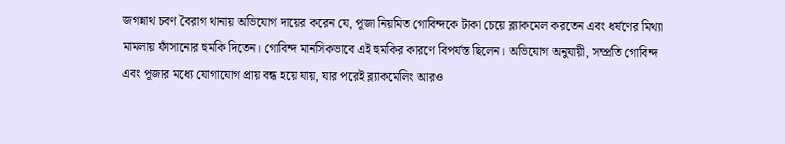জগন্নাথ চবণ বৈরাগ থানায় অভিযোগ দায়ের করেন যে, পূজা নিয়মিত গোবিন্দকে টাকা চেয়ে ব্ল্যাকমেল করতেন এবং ধর্ষণের মিথ্যা মামলায় ফাঁসানোর হুমকি দিতেন। গোবিন্দ মানসিকভাবে এই হুমকির কারণে বিপর্যস্ত ছিলেন। অভিযোগ অনুযায়ী, সম্প্রতি গোবিন্দ এবং পূজার মধ্যে যোগাযোগ প্রায় বন্ধ হয়ে যায়, যার পরেই ব্ল্যাকমেলিং আরও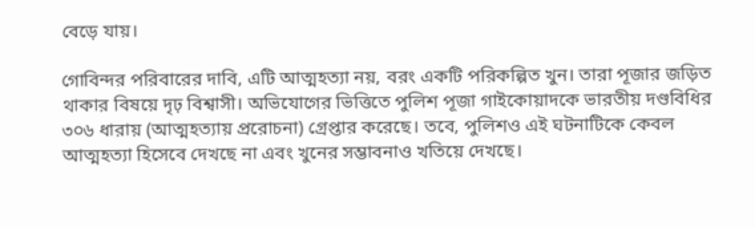বেড়ে যায়।

গোবিন্দর পরিবারের দাবি, এটি আত্মহত্যা নয়, বরং একটি পরিকল্পিত খুন। তারা পূজার জড়িত থাকার বিষয়ে দৃঢ় বিশ্বাসী। অভিযোগের ভিত্তিতে পুলিশ পূজা গাইকোয়াদকে ভারতীয় দণ্ডবিধির ৩০৬ ধারায় (আত্মহত্যায় প্ররোচনা) গ্রেপ্তার করেছে। তবে, পুলিশও এই ঘটনাটিকে কেবল আত্মহত্যা হিসেবে দেখছে না এবং খুনের সম্ভাবনাও খতিয়ে দেখছে।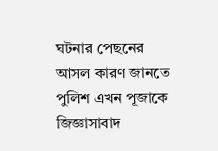ঘটনার পেছনের আসল কারণ জানতে পুলিশ এখন পূজাকে জিজ্ঞাসাবাদ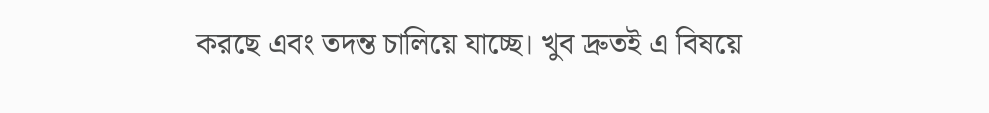করছে এবং তদন্ত চালিয়ে যাচ্ছে। খুব দ্রুতই এ বিষয়ে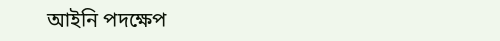আইনি পদক্ষেপ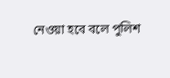নেওয়া হবে বলে পুলিশ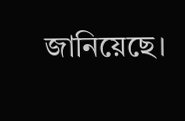জানিয়েছে।